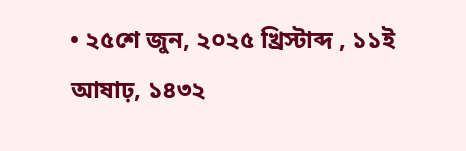• ২৫শে জুন, ২০২৫ খ্রিস্টাব্দ , ১১ই আষাঢ়, ১৪৩২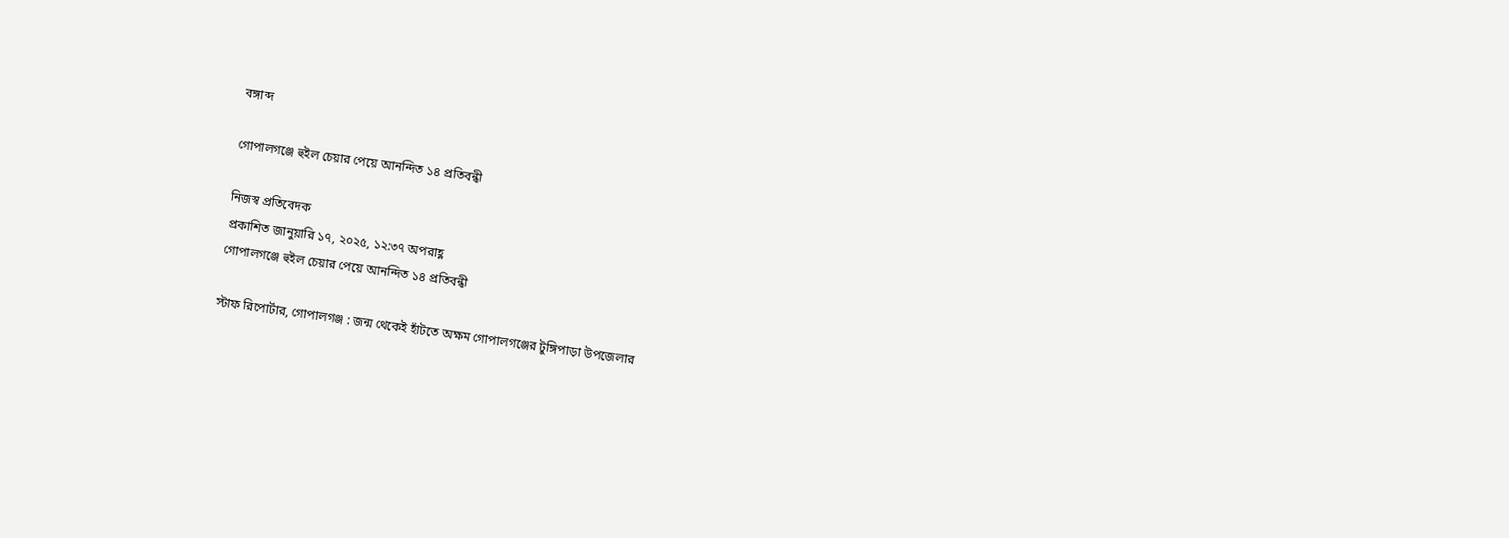বঙ্গাব্দ

গোপালগঞ্জে হুইল চেয়ার পেয়ে আনন্দিত ১৪ প্রতিবন্ধী

নিজস্ব প্রতিবেদক
প্রকাশিত জানুয়ারি ১৭, ২০২৫, ১২:৩৭ অপরাহ্ণ
গোপালগঞ্জে হুইল চেয়ার পেয়ে আনন্দিত ১৪ প্রতিবন্ধী

স্টাফ রিপোর্টার, গোপালগঞ্জ : জন্ম থেকেই হাঁটতে অক্ষম গোপালগঞ্জের টুঙ্গিপাড়া উপজেলার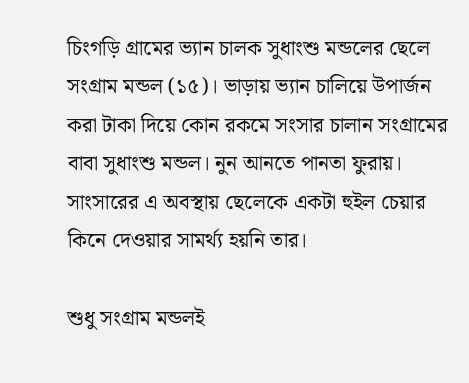চিংগড়ি গ্রামের ভ্যান চালক সুধাংশু মন্ডলের ছেলে সংগ্রাম মন্ডল (১৫)। ভাড়ায় ভ্যান চালিয়ে উপার্জন করা টাকা দিয়ে কোন রকমে সংসার চালান সংগ্রামের বাবা সুধাংশু মন্ডল। নুন আনতে পানতা ফুরায়। সাংসারের এ অবস্থায় ছেলেকে একটা হুইল চেয়ার কিনে দেওয়ার সামর্থ্য হয়নি তার।

শুধু সংগ্রাম মন্ডলই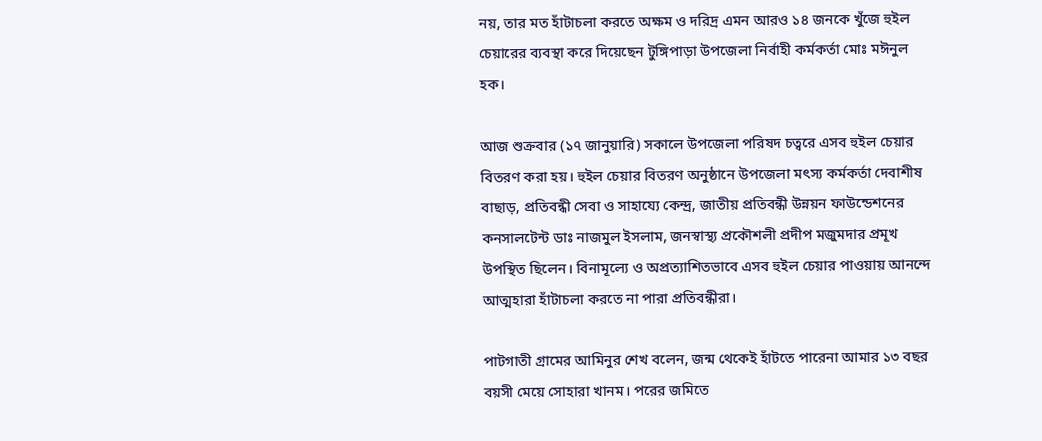নয়, তার মত হাঁটাচলা করতে অক্ষম ও দরিদ্র এমন আরও ১৪ জনকে খুঁজে হুইল চেয়ারের ব্যবস্থা করে দিয়েছেন টুঙ্গিপাড়া উপজেলা নির্বাহী কর্মকর্তা মোঃ মঈনুল হক।

আজ শুক্রবার (১৭ জানুয়ারি) সকালে উপজেলা পরিষদ চত্বরে এসব হুইল চেয়ার বিতরণ করা হয়। হুইল চেয়ার বিতরণ অনুষ্ঠানে উপজেলা মৎস্য কর্মকর্তা দেবাশীষ বাছাড়, প্রতিবন্ধী সেবা ও সাহায্যে কেন্দ্র, জাতীয় প্রতিবন্ধী উন্নয়ন ফাউন্ডেশনের কনসালটেন্ট ডাঃ নাজমুল ইসলাম, জনস্বাস্থ্য প্রকৌশলী প্রদীপ মজুমদার প্রমূখ উপস্থিত ছিলেন। বিনামূল্যে ও অপ্রত্যাশিতভাবে এসব হুইল চেয়ার পাওয়ায় আনন্দে আত্মহারা হাঁটাচলা করতে না পারা প্রতিবন্ধীরা।

পাটগাতী গ্রামের আমিনুর শেখ বলেন, জন্ম থেকেই হাঁটতে পারেনা আমার ১৩ বছর বয়সী মেয়ে সোহারা খানম। পরের জমিতে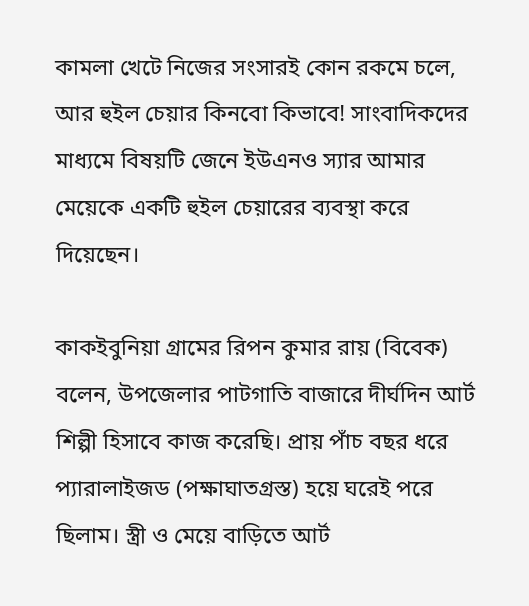কামলা খেটে নিজের সংসারই কোন রকমে চলে, আর হুইল চেয়ার কিনবো কিভাবে! সাংবাদিকদের মাধ্যমে বিষয়টি জেনে ইউএনও স্যার আমার মেয়েকে একটি হুইল চেয়ারের ব্যবস্থা করে দিয়েছেন।

কাকইবুনিয়া গ্রামের রিপন কুমার রায় (বিবেক) বলেন, উপজেলার পাটগাতি বাজারে দীর্ঘদিন আর্ট শিল্পী হিসাবে কাজ করেছি। প্রায় পাঁচ বছর ধরে প্যারালাইজড (পক্ষাঘাতগ্রস্ত) হয়ে ঘরেই পরে ছিলাম। স্ত্রী ও মেয়ে বাড়িতে আর্ট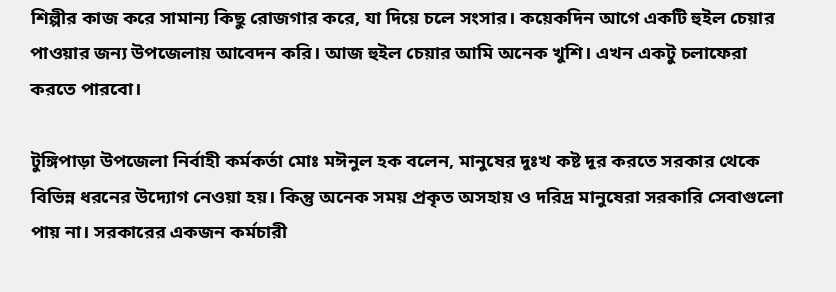শিল্পীর কাজ করে সামান্য কিছু রোজগার করে, যা দিয়ে চলে সংসার। কয়েকদিন আগে একটি হুইল চেয়ার পাওয়ার জন্য উপজেলায় আবেদন করি। আজ হুইল চেয়ার আমি অনেক খুশি। এখন একটু চলাফেরা করতে পারবো।

টুঙ্গিপাড়া উপজেলা নির্বাহী কর্মকর্তা মোঃ মঈনুল হক বলেন, মানুষের দুঃখ কষ্ট দূর করতে সরকার থেকে বিভিন্ন ধরনের উদ্যোগ নেওয়া হয়। কিন্তু অনেক সময় প্রকৃত অসহায় ও দরিদ্র মানুষেরা সরকারি সেবাগুলো পায় না। সরকারের একজন কর্মচারী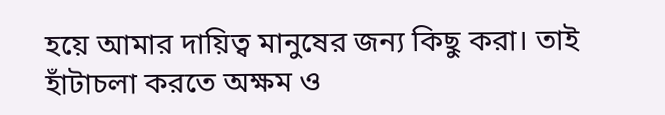হয়ে আমার দায়িত্ব মানুষের জন্য কিছু করা। তাই হাঁটাচলা করতে অক্ষম ও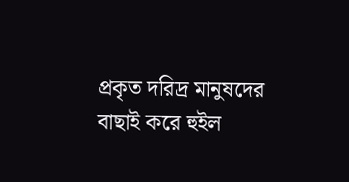প্রকৃত দরিদ্র মানুষদের বাছাই করে হুইল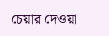চেয়ার দেওয়া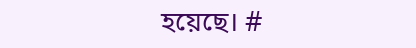হয়েছে। #